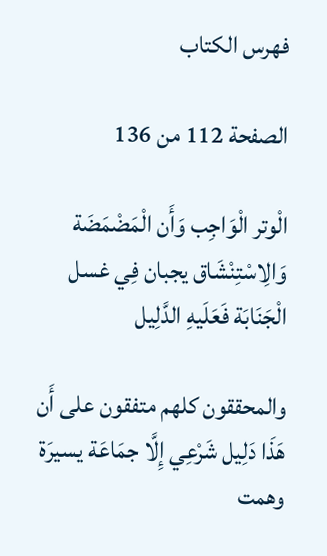فهرس الكتاب

الصفحة 112 من 136

الْوتر الْوَاجِب وَأَن الْمَضْمَضَة وَالِاسْتِنْشَاق يجبان فِي غسل الْجَنَابَة فَعَلَيهِ الدَّلِيل

والمحققون كلهم متفقون على أَن هَذَا دَلِيل شَرْعِي إِلَّا جمَاعَة يسيرَة وهمت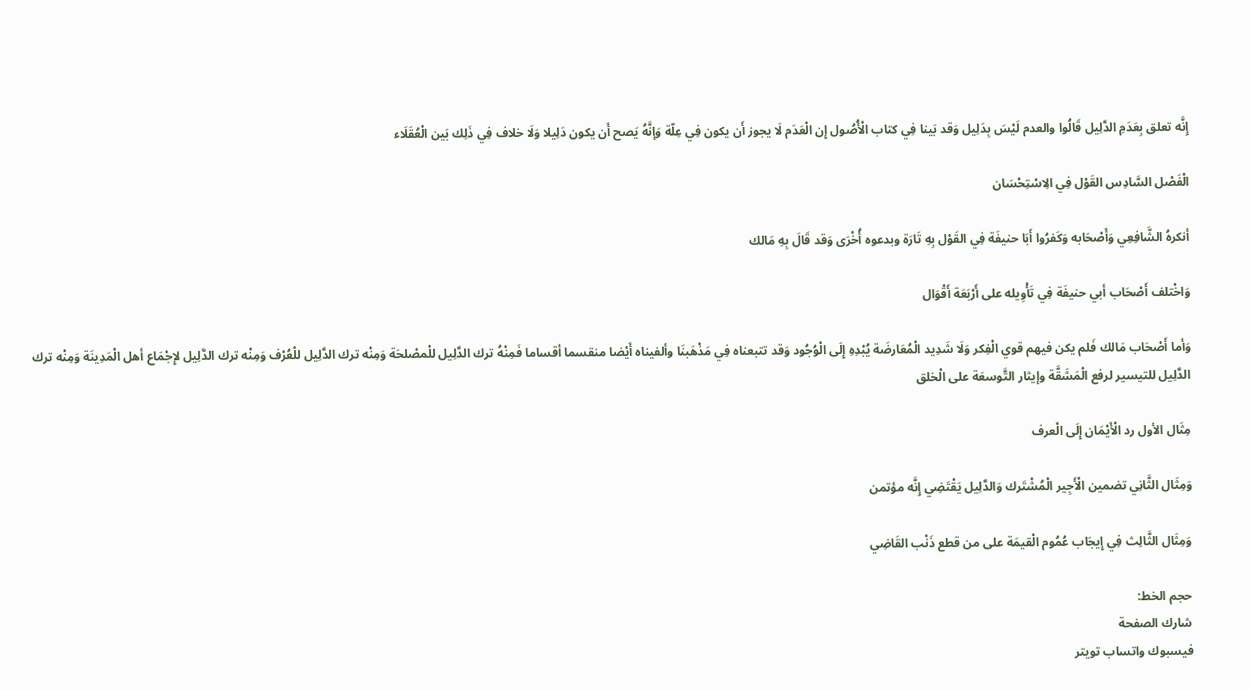إِنَّه تعلق بِعَدَمِ الدَّلِيل قَالُوا والعدم لَيْسَ بِدَلِيل وَقد بَينا فِي كتاب الْأُصُول إِن الْعَدَم لَا يجوز أَن يكون فِي عِلّة وَإنَّهُ يَصح أَن يكون دَلِيلا وَلَا خلاف فِي ذَلِك بَين الْعُقَلَاء

الْفَصْل السَّادِس القَوْل فِي الِاسْتِحْسَان

أنكرهُ الشَّافِعِي وَأَصْحَابه وَكَفرُوا أَبَا حنيفَة فِي القَوْل بِهِ تَارَة وبدعوه أُخْرَى وَقد قَالَ بِهِ مَالك

وَاخْتلف أَصْحَاب أبي حنيفَة فِي تَأْوِيله على أَرْبَعَة أَقْوَال

وَأما أَصْحَاب مَالك فَلم يكن فيهم قوي الْفِكر وَلَا شَدِيد الْمُعَارضَة يُبْدِهِ إِلَى الْوُجُود وَقد تتبعناه فِي مَذْهَبنَا وألفيناه أَيْضا منقسما أقساما فَمِنْهُ ترك الدَّلِيل للْمصْلحَة وَمِنْه ترك الدَّلِيل للْعُرْف وَمِنْه ترك الدَّلِيل لإِجْمَاع أهل الْمَدِينَة وَمِنْه ترك الدَّلِيل للتيسير لرفع الْمَشَقَّة وإيثار التَّوسعَة على الْخلق

مِثَال الأول رد الْأَيْمَان إِلَى الْعرف

وَمِثَال الثَّانِي تضمين الْأَجِير الْمُشْتَرك وَالدَّلِيل يَقْتَضِي إِنَّه مؤتمن

وَمِثَال الثَّالِث فِي إِيجَاب عُمُوم الْقيمَة على من قطع ذَنْب القَاضِي

حجم الخط:
شارك الصفحة
فيسبوك واتساب تويتر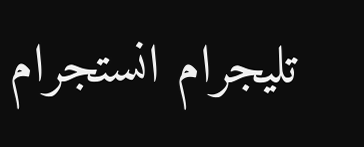تليجرام انستجرام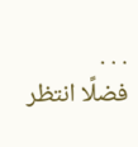. . .
فضلًا انتظر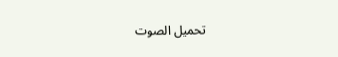تحميل الصوت